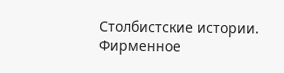Столбистские истории. Фирменное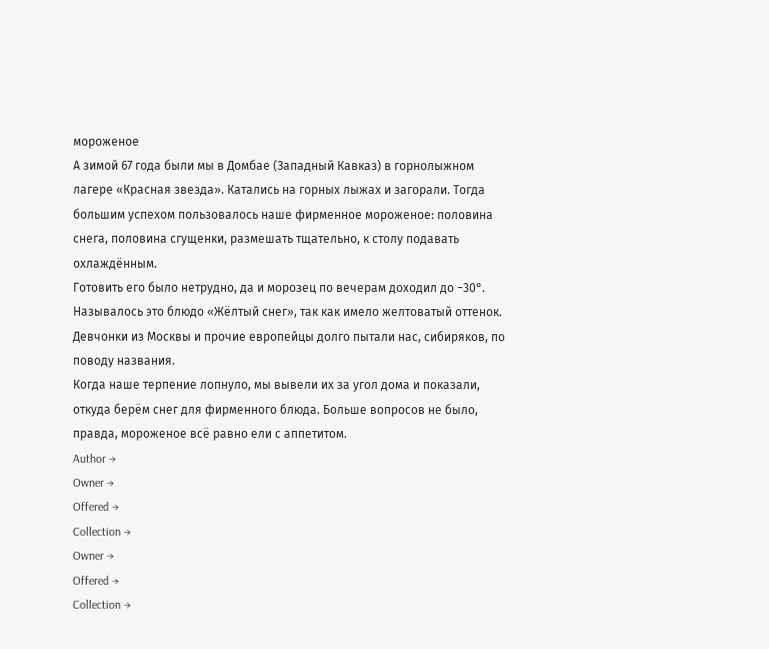мороженое
А зимой 67 года были мы в Домбае (Западный Кавказ) в горнолыжном лагере «Красная звезда». Катались на горных лыжах и загорали. Тогда большим успехом пользовалось наше фирменное мороженое: половина снега, половина сгущенки, размешать тщательно, к столу подавать охлаждённым.
Готовить его было нетрудно, да и морозец по вечерам доходил до −30°. Называлось это блюдо «Жёлтый снег», так как имело желтоватый оттенок. Девчонки из Москвы и прочие европейцы долго пытали нас, сибиряков, по поводу названия.
Когда наше терпение лопнуло, мы вывели их за угол дома и показали, откуда берём снег для фирменного блюда. Больше вопросов не было, правда, мороженое всё равно ели с аппетитом.
Author →
Owner →
Offered →
Collection →
Owner →
Offered →
Collection →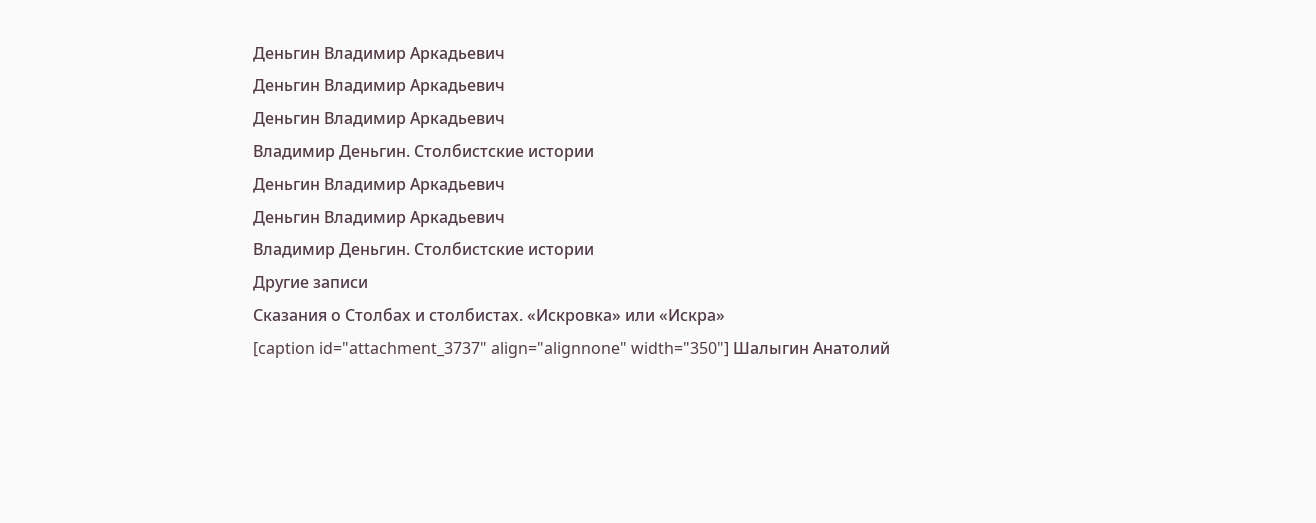Деньгин Владимир Аркадьевич
Деньгин Владимир Аркадьевич
Деньгин Владимир Аркадьевич
Владимир Деньгин. Столбистские истории
Деньгин Владимир Аркадьевич
Деньгин Владимир Аркадьевич
Владимир Деньгин. Столбистские истории
Другие записи
Сказания о Столбах и столбистах. «Искровка» или «Искра»
[caption id="attachment_3737" align="alignnone" width="350"] Шалыгин Анатолий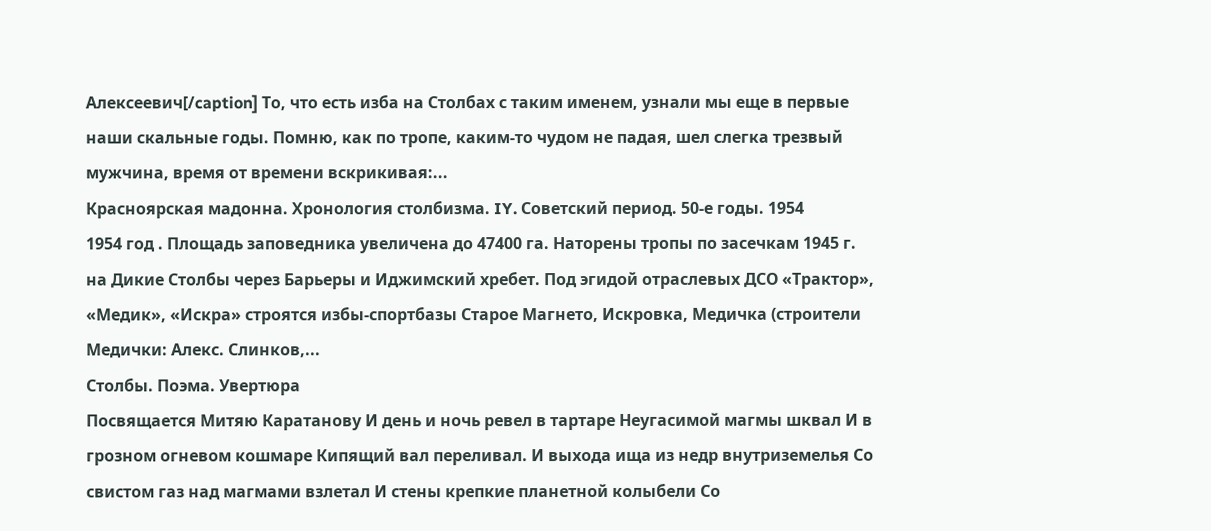Алексеевич[/caption] То, что есть изба на Столбах с таким именем, узнали мы еще в первые наши скальные годы. Помню, как по тропе, каким-то чудом не падая, шел слегка трезвый мужчина, время от времени вскрикивая:...
Красноярская мадонна. Хронология столбизма. IY. Советский период. 50-е годы. 1954
1954 год . Площадь заповедника увеличена до 47400 га. Наторены тропы по засечкам 1945 г. на Дикие Столбы через Барьеры и Иджимский хребет. Под эгидой отраслевых ДСО «Трактор», «Медик», «Искра» строятся избы-спортбазы Старое Магнето, Искровка, Медичка (строители Медички: Алекс. Слинков,...
Столбы. Поэма. Увертюра
Посвящается Митяю Каратанову И день и ночь ревел в тартаре Неугасимой магмы шквал И в грозном огневом кошмаре Кипящий вал переливал. И выхода ища из недр внутриземелья Со свистом газ над магмами взлетал И стены крепкие планетной колыбели Со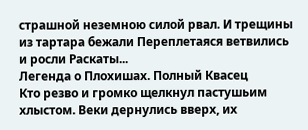страшной неземною силой рвал. И трещины из тартара бежали Переплетаяся ветвились и росли Раскаты...
Легенда о Плохишах. Полный Квасец
Кто резво и громко щелкнул пастушьим хлыстом. Веки дернулись вверх, их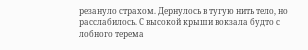резануло страхом. Дернулось в тугую нить тело, но расслабилось. С высокой крыши вокзала будто с лобного терема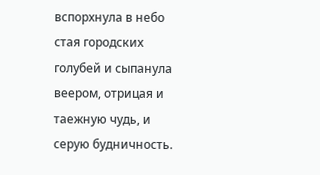вспорхнула в небо стая городских голубей и сыпанула веером, отрицая и таежную чудь, и серую будничность.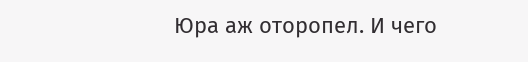Юра аж оторопел. И чего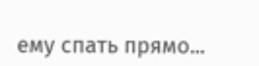ему спать прямо...